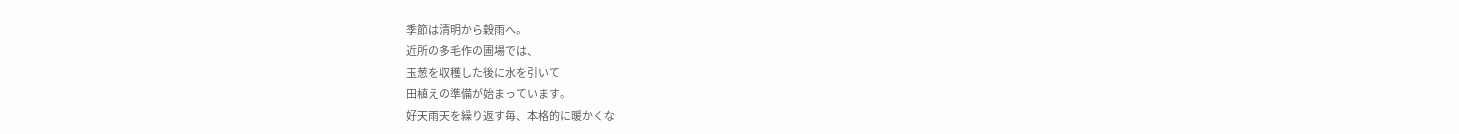季節は清明から穀雨へ。
近所の多毛作の圃場では、
玉葱を収穫した後に水を引いて
田植えの準備が始まっています。
好天雨天を繰り返す毎、本格的に暖かくな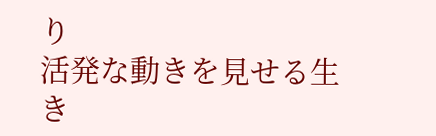り
活発な動きを見せる生き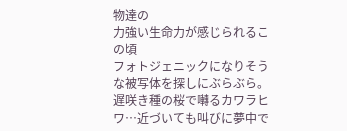物達の
力強い生命力が感じられるこの頃
フォトジェニックになりそうな被写体を探しにぶらぶら。
遅咲き種の桜で囀るカワラヒワ…近づいても叫びに夢中で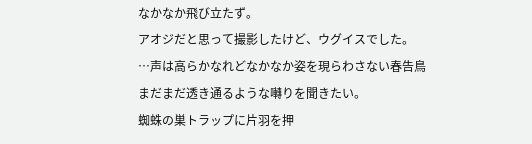なかなか飛び立たず。
アオジだと思って撮影したけど、ウグイスでした。
…声は高らかなれどなかなか姿を現らわさない春告鳥
まだまだ透き通るような囀りを聞きたい。
蜘蛛の巣トラップに片羽を押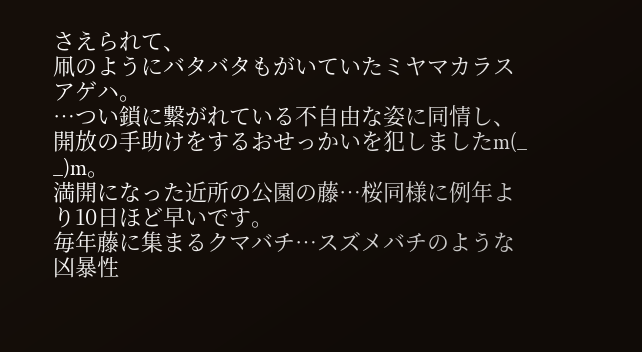さえられて、
凧のようにバタバタもがいていたミヤマカラスアゲハ。
…つい鎖に繋がれている不自由な姿に同情し、
開放の手助けをするおせっかいを犯しましたm(_ _)m。
満開になった近所の公園の藤…桜同様に例年より10日ほど早いです。
毎年藤に集まるクマバチ…スズメバチのような凶暴性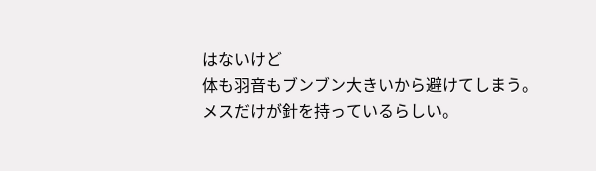はないけど
体も羽音もブンブン大きいから避けてしまう。
メスだけが針を持っているらしい。